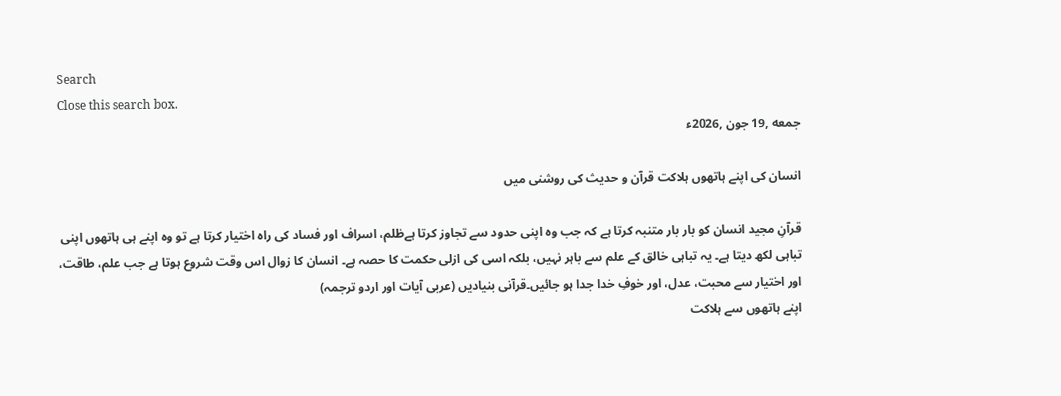Search
Close this search box.
جمعه ,19 جون ,2026ء

انسان کی اپنے ہاتھوں ہلاکت قرآن و حدیث کی روشنی میں

قرآنِ مجید انسان کو بار بار متنبہ کرتا ہے کہ جب وہ اپنی حدود سے تجاوز کرتا ہےظلم، اسراف اور فساد کی راہ اختیار کرتا ہے تو وہ اپنے ہی ہاتھوں اپنی تباہی لکھ دیتا ہے۔ یہ تباہی خالق کے علم سے باہر نہیں، بلکہ اسی کی ازلی حکمت کا حصہ ہے۔ انسان کا زوال اس وقت شروع ہوتا ہے جب علم، طاقت، اور اختیار سے محبت، عدل، اور خوفِ خدا جدا ہو جائیں۔قرآنی بنیادیں (عربی آیات اور اردو ترجمہ)
اپنے ہاتھوں سے ہلاکت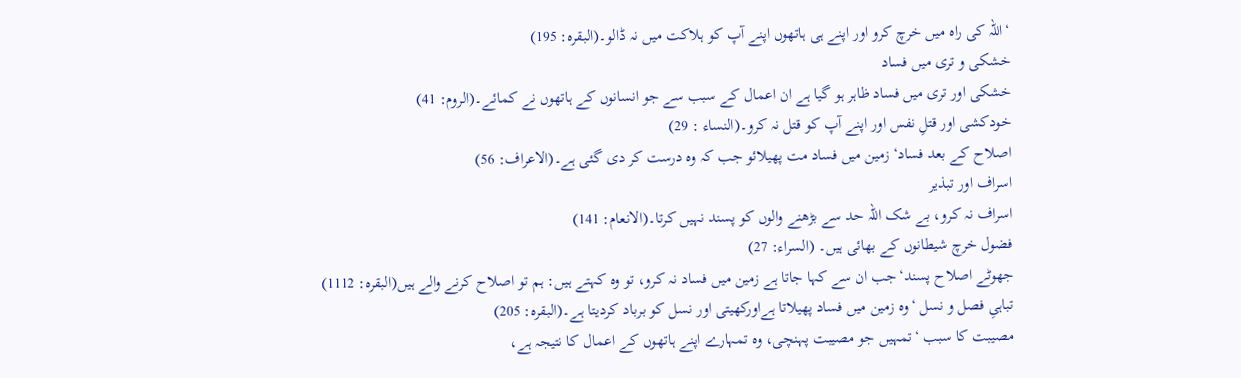‘اللہ کی راہ میں خرچ کرو اور اپنے ہی ہاتھوں اپنے آپ کو ہلاکت میں نہ ڈالو۔(البقرہ: 195)
خشکی و تری میں فساد
خشکی اور تری میں فساد ظاہر ہو گیا ہے ان اعمال کے سبب سے جو انسانوں کے ہاتھوں نے کمائے۔(الروم: 41)
خودکشی اور قتلِ نفس اور اپنے آپ کو قتل نہ کرو۔(النساء : 29)
اصلاح کے بعد فساد‘ زمین میں فساد مت پھیلائو جب کہ وہ درست کر دی گئی ہے۔(الاعراف: 56)
اسراف اور تبذیر
اسراف نہ کرو، بے شک اللہ حد سے بڑھنے والوں کو پسند نہیں کرتا۔(الانعام: 141)
فضول خرچ شیطانوں کے بھائی ہیں۔ (السراء: 27)
جھوٹے اصلاح پسند‘جب ان سے کہا جاتا ہے زمین میں فساد نہ کرو، تو وہ کہتے ہیں: ہم تو اصلاح کرنے والے ہیں(البقرہ: 1112)
تباہیِ فصل و نسل ‘وہ زمین میں فساد پھیلاتا ہےاورکھیتی اور نسل کو برباد کردیتا ہے۔(البقرہ: 205)
مصیبت کا سبب ‘تمہیں جو مصیبت پہنچی، وہ تمہارے اپنے ہاتھوں کے اعمال کا نتیجہ ہے،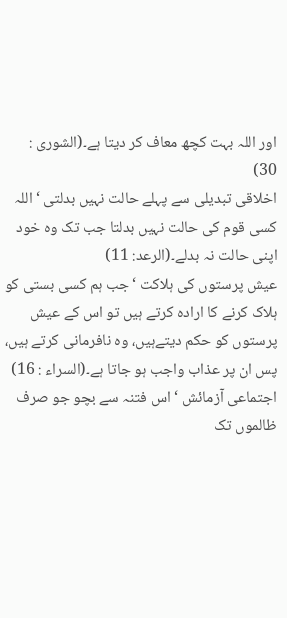اور اللہ بہت کچھ معاف کر دیتا ہے۔(الشوری : 30)
اخلاقی تبدیلی سے پہلے حالت نہیں بدلتی ‘اللہ کسی قوم کی حالت نہیں بدلتا جب تک وہ خود اپنی حالت نہ بدلے۔(الرعد: 11)
عیش پرستوں کی ہلاکت ‘جب ہم کسی بستی کو ہلاک کرنے کا ارادہ کرتے ہیں تو اس کے عیش پرستوں کو حکم دیتےہیں، وہ نافرمانی کرتے ہیں، پس ان پر عذاب واجب ہو جاتا ہے۔(السراء : 16)
اجتماعی آزمائش ‘ اس فتنہ سے بچو جو صرف ظالموں تک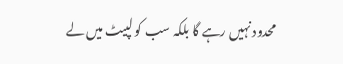محدود نہیں رہے گا بلکہ سب کو لپیٹ میں لے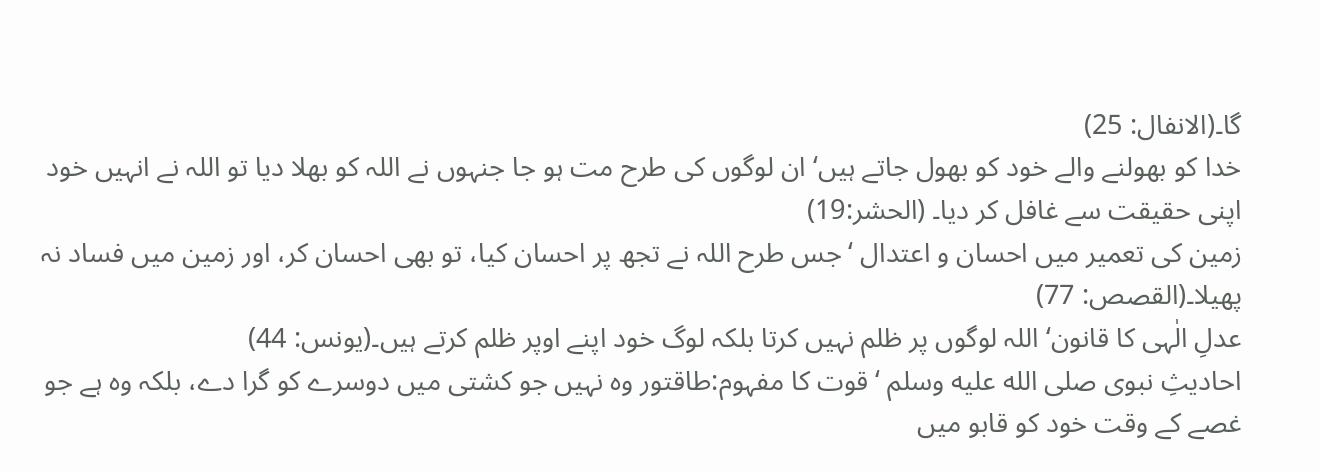گا۔(الانفال: 25)
خدا کو بھولنے والے خود کو بھول جاتے ہیں‘ ان لوگوں کی طرح مت ہو جا جنہوں نے اللہ کو بھلا دیا تو اللہ نے انہیں خود اپنی حقیقت سے غافل کر دیا۔ (الحشر:19)
زمین کی تعمیر میں احسان و اعتدال ‘ جس طرح اللہ نے تجھ پر احسان کیا، تو بھی احسان کر، اور زمین میں فساد نہ پھیلا۔(القصص: 77)
عدلِ الٰہی کا قانون‘ اللہ لوگوں پر ظلم نہیں کرتا بلکہ لوگ خود اپنے اوپر ظلم کرتے ہیں۔(یونس: 44)
احادیثِ نبوی صلى الله عليه وسلم ‘قوت کا مفہوم:طاقتور وہ نہیں جو کشتی میں دوسرے کو گرا دے، بلکہ وہ ہے جو غصے کے وقت خود کو قابو میں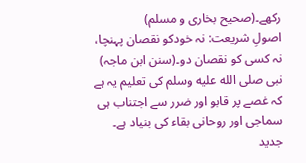رکھے۔(صحیح بخاری و مسلم)
اصولِ شریعت: نہ خودکو نقصان پہنچا، نہ کسی کو نقصان دو۔(سنن ابن ماجہ)
نبی صلى الله عليه وسلم کی تعلیم یہ ہے کہ غصے پر قابو اور ضرر سے اجتناب ہی سماجی اور روحانی بقاء کی بنیاد ہے۔
جدید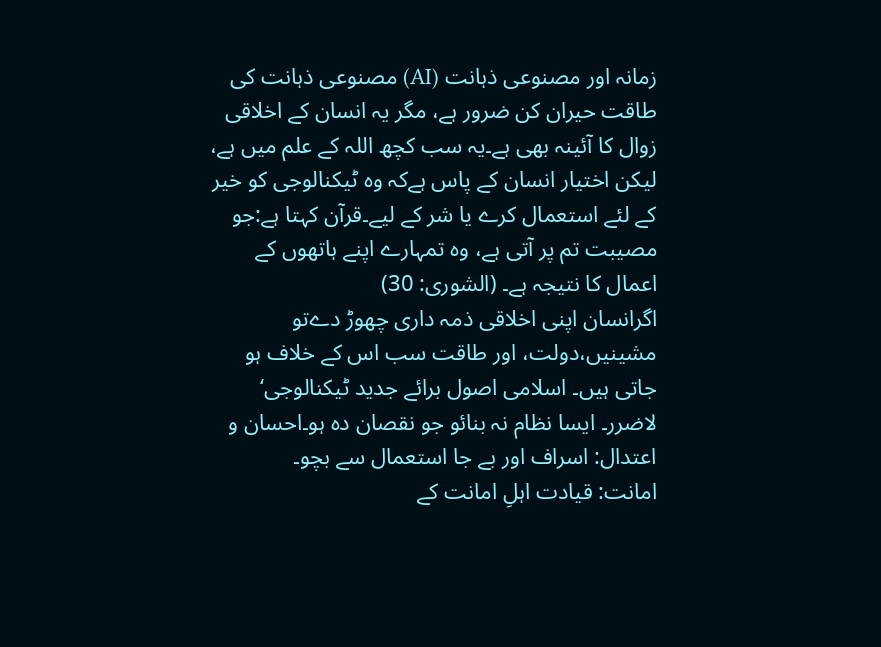زمانہ اور مصنوعی ذہانت (AI) مصنوعی ذہانت کی طاقت حیران کن ضرور ہے، مگر یہ انسان کے اخلاقی زوال کا آئینہ بھی ہے۔یہ سب کچھ اللہ کے علم میں ہے، لیکن اختیار انسان کے پاس ہےکہ وہ ٹیکنالوجی کو خیر کے لئے استعمال کرے یا شر کے لیے۔قرآن کہتا ہے:جو مصیبت تم پر آتی ہے، وہ تمہارے اپنے ہاتھوں کے اعمال کا نتیجہ ہے۔ (الشوری: 30)
اگرانسان اپنی اخلاقی ذمہ داری چھوڑ دےتو مشینیں،دولت، اور طاقت سب اس کے خلاف ہو جاتی ہیں۔ اسلامی اصول برائے جدید ٹیکنالوجی‘ لاضرر۔ ایسا نظام نہ بنائو جو نقصان دہ ہو۔احسان و اعتدال: اسراف اور بے جا استعمال سے بچو۔
امانت: قیادت اہلِ امانت کے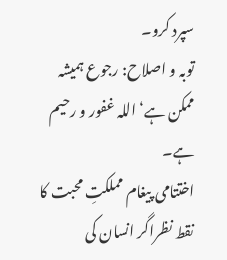سپرد کرو۔
توبہ و اصلاح: رجوع ہمیشہ ممکن ہے‘ اللہ غفور و رحیم ہے۔
اختتامی پیغام مملکتِ محبت کا نقط نظراگر انسان کی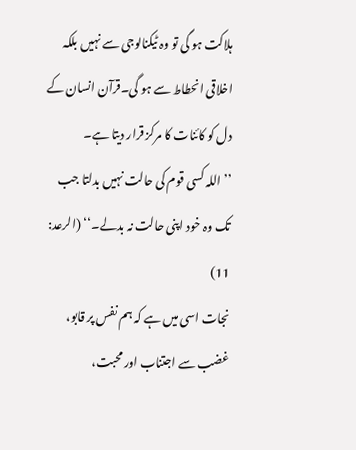ہلاکت ہو گی تو وہ ٹیکنالوجی سے نہیں بلکہ اخلاقی انحطاط سے ہو گی۔قرآن انسان کے دل کو کائنات کا مرکز قرار دیتا ہے۔
’’اللہ کسی قوم کی حالت نہیں بدلتا جب تک وہ خود اپنی حالت نہ بدلے۔‘‘ (الرعد: 11)
نجات اسی میں ہے کہ ہم نفس پر قابو، غضب سے اجتناب اور محبت،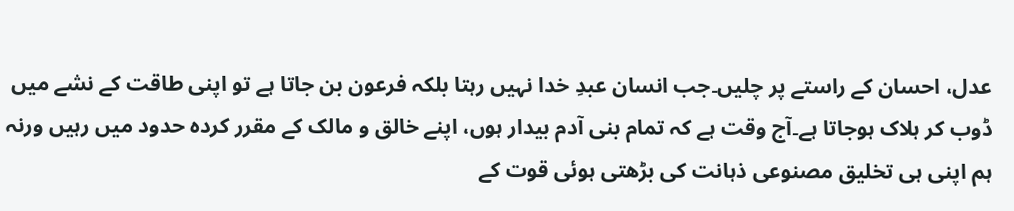عدل، احسان کے راستے پر چلیں۔جب انسان عبدِ خدا نہیں رہتا بلکہ فرعون بن جاتا ہے تو اپنی طاقت کے نشے میں ڈوب کر ہلاک ہوجاتا ہے۔آج وقت ہے کہ تمام بنی آدم بیدار ہوں، اپنے خالق و مالک کے مقرر کردہ حدود میں رہیں ورنہ ہم اپنی ہی تخلیق مصنوعی ذہانت کی بڑھتی ہوئی قوت کے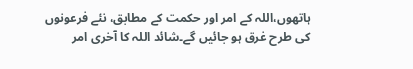ہاتھوں،اللہ کے امر اور حکمت کے مطابق، نئے فرعونوں کی طرح غرق ہو جائیں گے۔شائد اللہ کا آخری امر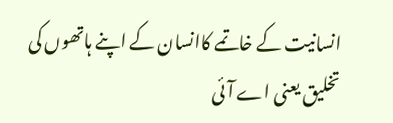انسانیت کے خاتمے کاانسان کے اپنے ہاتھوں کی تخلیق یعنی اے آئی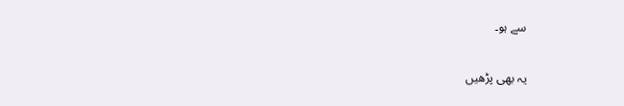سے ہو۔

یہ بھی پڑھیں